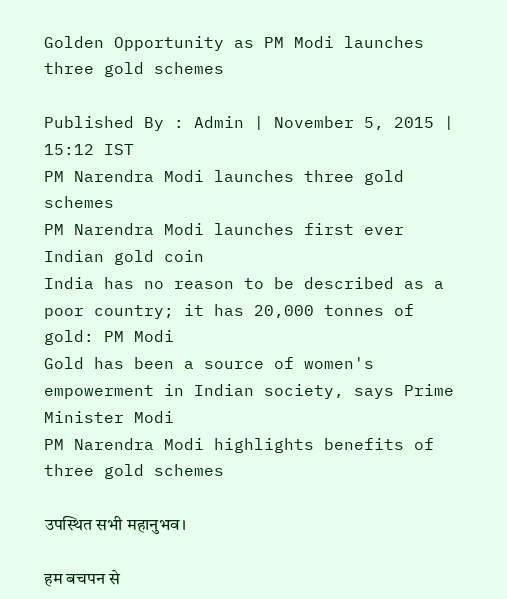Golden Opportunity as PM Modi launches three gold schemes

Published By : Admin | November 5, 2015 | 15:12 IST
PM Narendra Modi launches three gold schemes
PM Narendra Modi launches first ever Indian gold coin
India has no reason to be described as a poor country; it has 20,000 tonnes of gold: PM Modi
Gold has been a source of women's empowerment in Indian society, says Prime Minister Modi
PM Narendra Modi highlights benefits of three gold schemes

उपस्थित सभी महानुभव।

हम बचपन से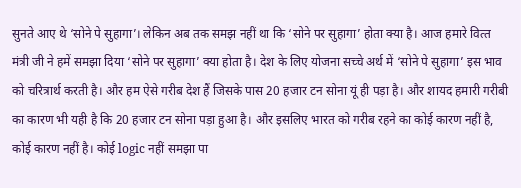सुनते आए थे ‘सोने पे सुहागा’। लेकिन अब तक समझ नहीं था कि ‘सोने पर सुहागा’ होता क्‍या है। आज हमारे वित्‍त मंत्री जी ने हमें समझा दिया ‘सोने पर सुहागा’ क्‍या होता है। देश के लिए योजना सच्‍चे अर्थ में ‘सोने पे सुहागा’ इस भाव को चरित्रार्थ करती है। और हम ऐसे गरीब देश हैं जिसके पास 20 हजार टन सोना यूं ही पड़ा है। और शायद हमारी गरीबी का कारण भी यही है कि 20 हजार टन सोना पड़ा हुआ है। और इसलिए भारत को गरीब रहने का कोई कारण नहीं है, कोई कारण नहीं है। कोई logic नहीं समझा पा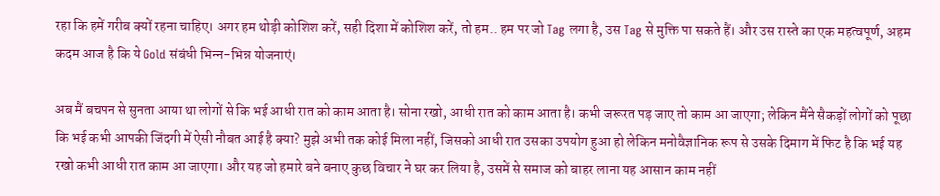रहा कि हमें गरीब क्‍यों रहना चाहिए। अगर हम थोड़ी कोशिश करें, सही दिशा में कोशिश करें, तो हम.. हम पर जो Tag लगा है, उस Tag से मुक्ति पा सकते हैं। और उस रास्‍ते का एक महत्‍वपूर्ण, अहम कदम आज है कि ये Gold संबंधी भिन्‍न-भिन्न योजनाएं।

अब मैं बचपन से सुनता आया था लोगों से कि भई आधी रात को काम आता है। सोना रखो, आधी रात को काम आता है। कभी जरूरत पड़ जाए तो काम आ जाएगा; लेकिन मैंने सैकड़ों लोगों को पूछा कि भई कभी आपकी जिंदगी में ऐसी नौबत आई है क्‍या? मुझे अभी तक कोई मिला नहीं, जिसको आधी रात उसका उपयोग हुआ हो लेकिन मनोवैज्ञानिक रूप से उसके दिमाग में फिट है कि भई यह रखो कभी आधी रात काम आ जाएगा। और यह जो हमारे बने बनाए कुछ विचार ने घर कर लिया है, उसमें से समाज को बाहर लाना यह आसान काम नहीं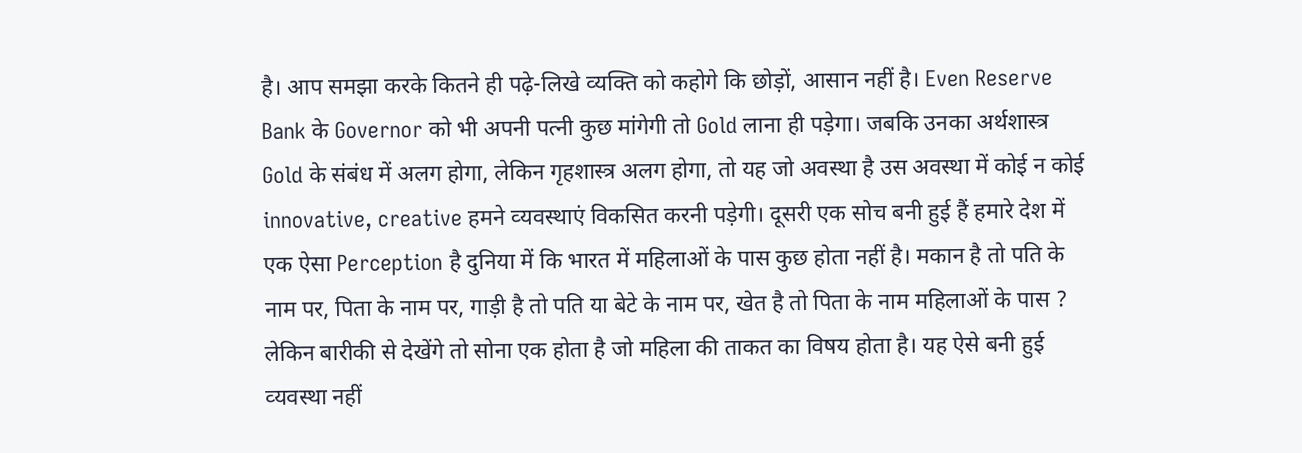है। आप समझा करके कितने ही पढ़े-लिखे व्‍यक्ति को कहोगे कि छोड़ों, आसान नहीं है। Even Reserve Bank के Governor को भी अपनी पत्‍नी कुछ मांगेगी तो Gold लाना ही पड़ेगा। जबकि उनका अर्थशास्‍त्र Gold के संबंध में अलग होगा, लेकिन गृहशास्‍त्र अलग होगा, तो यह जो अवस्‍था है उस अवस्‍था में कोई न कोई innovative, creative हमने व्‍यवस्‍थाएं विकसित करनी पड़ेगी। दूसरी एक सोच बनी हुई हैं हमारे देश में एक ऐसा Perception है दुनिया में कि भारत में महिलाओं के पास कुछ होता नहीं है। मकान है तो पति के नाम पर, पिता के नाम पर, गाड़ी है तो पति या बेटे के नाम पर, खेत है तो पिता के नाम महिलाओं के पास ? लेकिन बारीकी से देखेंगे तो सोना एक होता है जो महिला की ताकत का विषय होता है। यह ऐसे बनी हुई व्‍यवस्‍था नहीं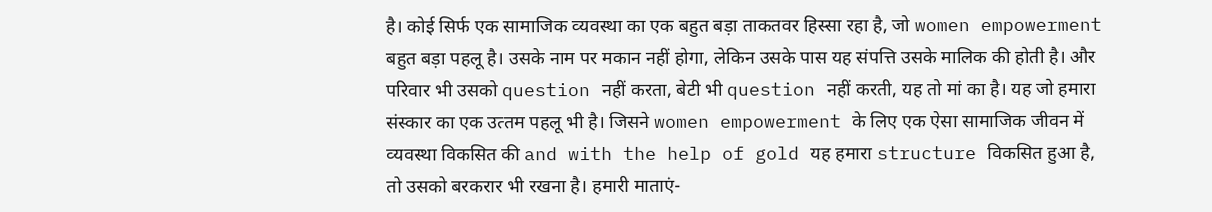है। कोई सिर्फ एक सामाजिक व्‍यवस्‍था का एक बहुत बड़ा ताकतवर हिस्‍सा रहा है, जो women empowerment बहुत बड़ा पहलू है। उसके नाम पर मकान नहीं होगा, लेकिन उसके पास यह संपत्ति उसके मालिक की होती है। और परिवार भी उसको question नहीं करता, बेटी भी question नहीं करती, यह तो मां का है। यह जो हमारा संस्‍कार का एक उत्‍तम पहलू भी है। जिसने women empowerment के लिए एक ऐसा सामाजिक जीवन में व्‍यवस्‍था विकसित की and with the help of gold यह हमारा structure विकसित हुआ है, तो उसको बरकरार भी रखना है। हमारी माताएं-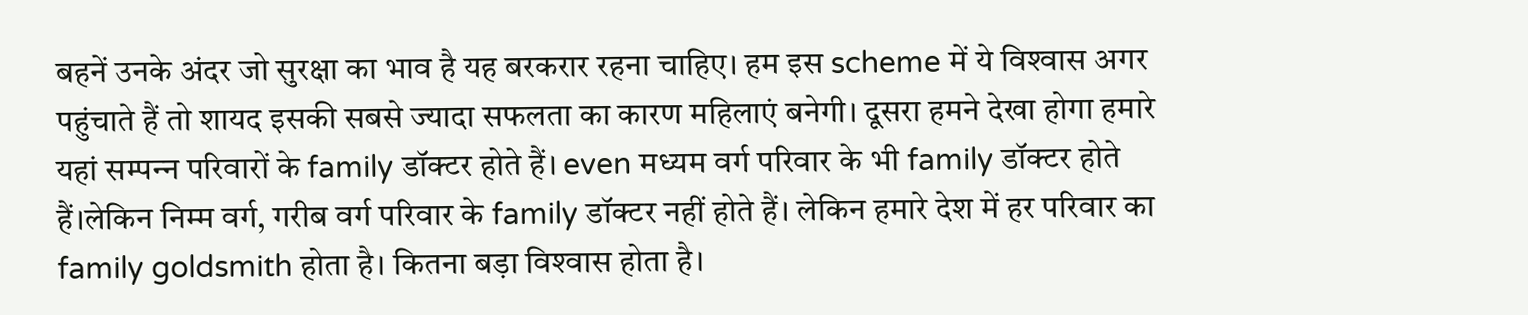बहनें उनके अंदर जो सुरक्षा का भाव है यह बरकरार रहना चाहिए। हम इस scheme में ये विश्‍वास अगर पहुंचाते हैं तो शायद इसकी सबसे ज्‍यादा सफलता का कारण महिलाएं बनेगी। दूसरा हमने देखा होगा हमारे यहां सम्‍पन्‍न परिवारों के family डॉक्‍टर होते हैं। even मध्‍यम वर्ग परिवार के भी family डॉक्‍टर होते हैं।लेकिन निम्‍म वर्ग, गरीब वर्ग परिवार के family डॉक्‍टर नहीं होते हैं। लेकिन हमारे देश में हर परिवार का family goldsmith होता है। कितना बड़ा विश्‍वास होता है।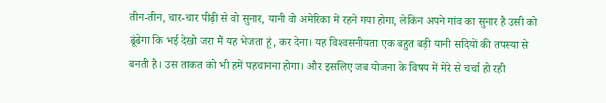तीन-तीन, चार-चार पीढ़ी से वो सुनार, यानी वो अमेरिका में रहने गया होगा, लेकिन अपने गांव का सुनार है उसी को ढूंढेगा कि भई देखो जरा मैं यह भेजता हूं, कर देना। यह विश्‍वसनीयता एक बहुत बड़ी यानी सदियों की तपस्‍या से बनती है। उस ताकत को भी हमें पहचानना होगा। और इसलिए जब योजना के विषय में मेरे से चर्चा हो रही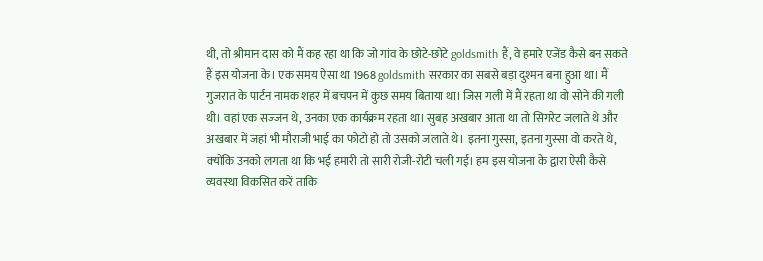थी, तो श्रीमान दास को मैं कह रहा था कि जो गांव के छोटे-छोटे goldsmith हैं, वे हमारे एजेंड कैसे बन सकते हैं इस योजना के। एक समय ऐसा था 1968 goldsmith सरकार का सबसे बड़ा दुश्‍मन बना हुआ था। मैं गुजरात के पार्टन नामक शहर में बचपन में कुछ समय बिताया था। जिस गली में मैं रहता था वो सोने की गली थी। वहां एक सज्‍जन थे, उनका एक कार्यक्रम रहता था। सुबह अखबार आता था तो सिगरेट जलाते थे और अखबार में जहां भी मौराजी भाई का फोटो हो तो उसको जलाते थे। इतना गुस्‍सा, इतना गुस्‍सा वो करते थे, क्‍यों‍कि उनको लगता था कि भई हमारी तो सारी रोजी-रोटी चली गई। हम इस योजना के द्वारा ऐसी कैसे व्‍यवस्‍था विकसित करें ताकि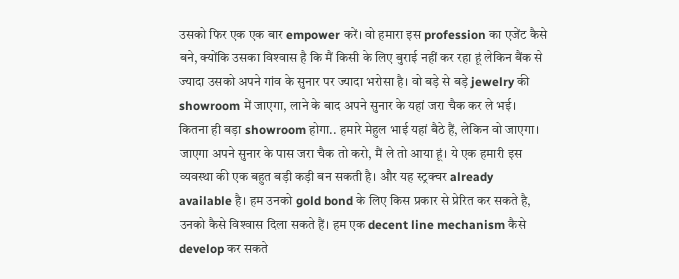उसको फिर एक एक बार empower करें। वो हमारा इस profession का एजेंट कैसे बने, क्‍योंकि उसका विश्‍वास है कि मैं किसी के लिए बुराई नहीं कर रहा हूं लेकिन बैंक से ज्‍यादा उसको अपने गांव के सुनार पर ज्‍यादा भरोसा है। वो बड़े से बड़े jewelry की showroom में जाएगा, लाने के बाद अपने सुनार के यहां जरा चैक कर ले भई। कितना ही बड़ा showroom होगा.. हमारे मेहुल भाई यहां बैठे हैं, लेकिन वो जाएगा। जाएगा अपने सुनार के पास जरा चैक तो करो, मैं ले तो आया हूं। ये एक हमारी इस व्‍यवस्‍था की एक बहुत बड़ी कड़ी बन सकती है। और यह स्‍ट्रक्‍चर already available है। हम उनको gold bond के लिए किस प्रकार से प्रेरित कर सकते है, उनको कैसे विश्‍वास दिला सकते हैं। हम एक decent line mechanism कैसे develop कर सकते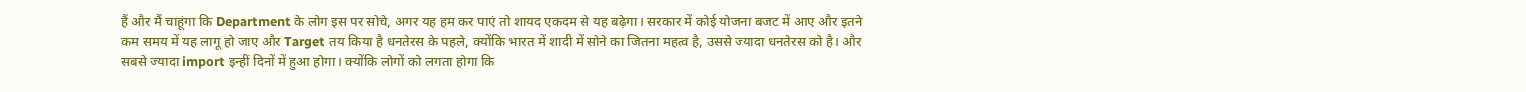हैं और मैं चाहूंगा कि Department के लोग इस पर सोचे, अगर यह हम कर पाएं तो शायद एकदम से यह बढ़ेगा। सरकार में कोई योजना बजट में आए और इतने कम समय में यह लागू हो जाए और Target तय किया है धनतेरस के पहले, क्‍योंकि भारत में शादी में सोने का जितना महत्‍व है, उससे ज्‍यादा धनतेरस को है। और सबसे ज्‍यादा import इन्‍हीं दिनों में हुआ होगा। क्‍योंकि लोगों को लगता होगा कि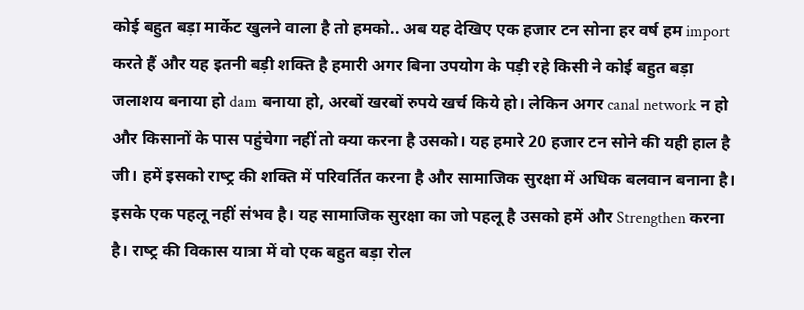कोई बहुत बड़ा मार्केट खुलने वाला है तो हमको.. अब यह देखिए एक हजार टन सोना हर वर्ष हम import करते हैं और यह इतनी बड़ी शक्ति है हमारी अगर बिना उपयोग के पड़ी रहे किसी ने कोई बहुत बड़ा जलाशय बनाया हो dam बनाया हो, अरबों खरबों रुपये खर्च किये हो। लेकिन अगर canal network न हो और किसानों के पास पहुंचेगा नहीं तो क्‍या करना है उसको। यह हमारे 20 हजार टन सोने की यही हाल है जी। हमें इसको राष्‍ट्र की शक्ति में परिवर्तित करना है और सामाजिक सुरक्षा में अधिक बलवान बनाना है। इसके एक पहलू नहीं संभव है। यह सामाजिक सुरक्षा का जो पहलू है उसको हमें और Strengthen करना है। राष्‍ट्र की विकास यात्रा में वो एक बहुत बड़ा रोल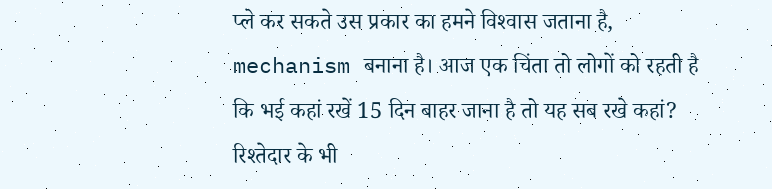प्‍ले कर सकते उस प्रकार का हमने विश्‍वास जताना है, mechanism बनाना है। आज एक चिंता तो लोगों को रहती है कि भई कहां रखें 15 दिन बाहर जाना है तो यह सब रखे कहां? रिश्‍तेदार के भी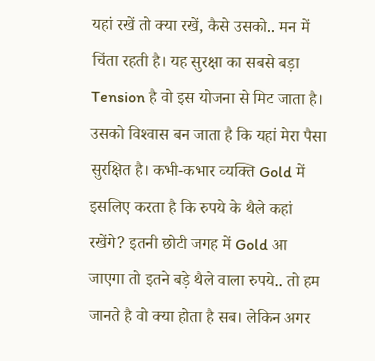यहां रखें तो क्‍या रखें, कैसे उसको.. मन में चिंता रहती है। यह सुरक्षा का सबसे बड़ा Tension है वो इस योजना से मिट जाता है। उसको विश्‍वास बन जाता है कि यहां मेरा पैसा सुरक्षित है। कभी-कभार व्‍यक्ति Gold में इसलिए करता है कि रुपये के थैले कहां रखेंगे? इतनी छोटी जगह में Gold आ जाएगा तो इतने बड़े थैले वाला रुपये.. तो हम जानते है वो क्‍या होता है सब। लेकिन अगर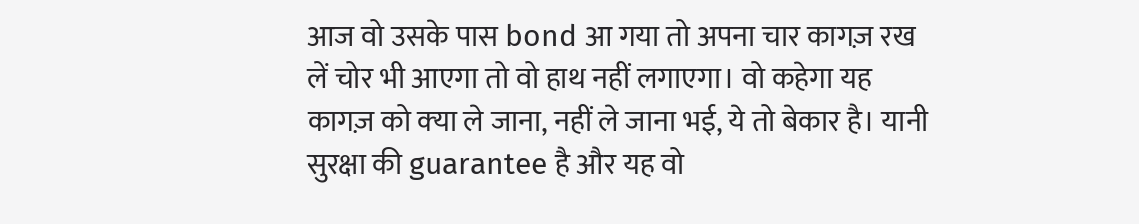आज वो उसके पास bond आ गया तो अपना चार कागज़ रख लें चोर भी आएगा तो वो हाथ नहीं लगाएगा। वो कहेगा यह कागज़ को क्‍या ले जाना, नहीं ले जाना भई, ये तो बेकार है। यानी सुरक्षा की guarantee है और यह वो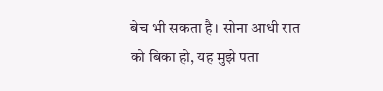बेच भी सकता है। सोना आधी रात को बिका हो, यह मुझे पता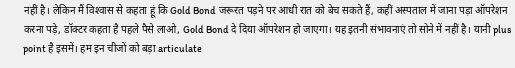नहीं है। लेकिन मैं विश्‍वास से कहता हूं कि Gold Bond जरूरत पड़ने पर आधी रात को बेच सकते हैं, कहीं अस्‍पताल में जाना पड़ा ऑपरेशन करना पड़े, डॉक्‍टर कहता है पहले पैसे लाओ, Gold Bond दे दिया ऑपरेशन हो जाएगा। यह इतनी संभावनाएं तो सोने में नहीं है। यानी plus point है इसमें। हम इन चीजों को बड़ा articulate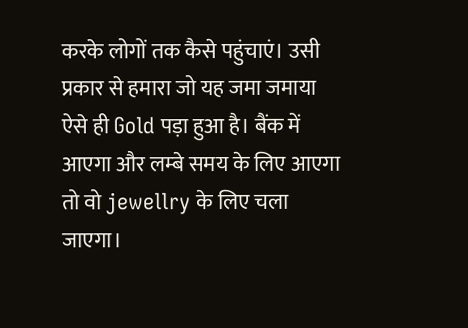करके लोगों तक कैसे पहुंचाएं। उसी प्रकार से हमारा जो यह जमा जमाया ऐसे ही Gold पड़ा हुआ है। बैंक में आएगा और लम्‍बे समय के लिए आएगा तो वो jewellry के लिए चला जाएगा।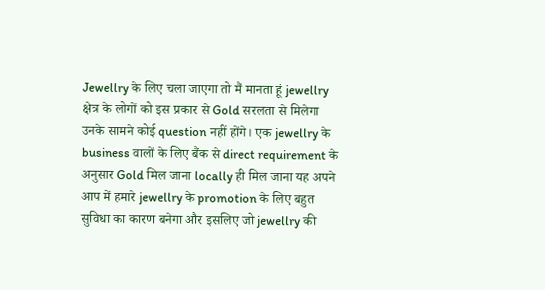Jewellry के लिए चला जाएगा तो मैं मानता हूं jewellry क्षेत्र के लोगों को इस प्रकार से Gold सरलता से मिलेगा उनके सामने कोई question नहीं होंगे। एक jewellry के business वालों के लिए बैंक से direct requirement के अनुसार Gold मिल जाना locally ही मिल जाना यह अपने आप में हमारे jewellry के promotion के लिए बहुत सुविधा का कारण बनेगा और इसलिए जो jewellry की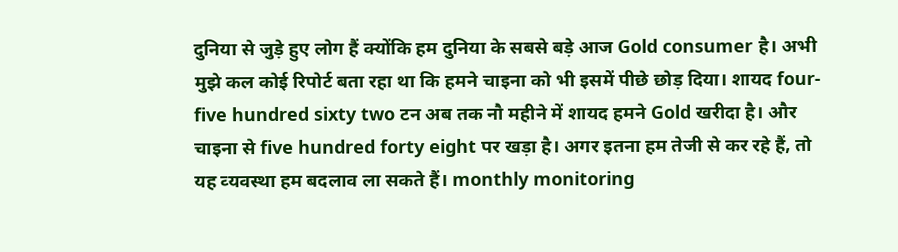दुनिया से जुड़े हुए लोग हैं क्‍योंकि हम दुनिया के सबसे बड़े आज Gold consumer है। अभी मुझे कल कोई रिपोर्ट बता रहा था कि हमने चाइना को भी इसमें पीछे छोड़ दिया। शायद four-five hundred sixty two टन अब तक नौ महीने में शायद हमने Gold खरीदा है। और चाइना से five hundred forty eight पर खड़ा है। अगर इतना हम तेजी से कर रहे हैं, तो यह व्‍यवस्‍था हम बदलाव ला सकते हैं। monthly monitoring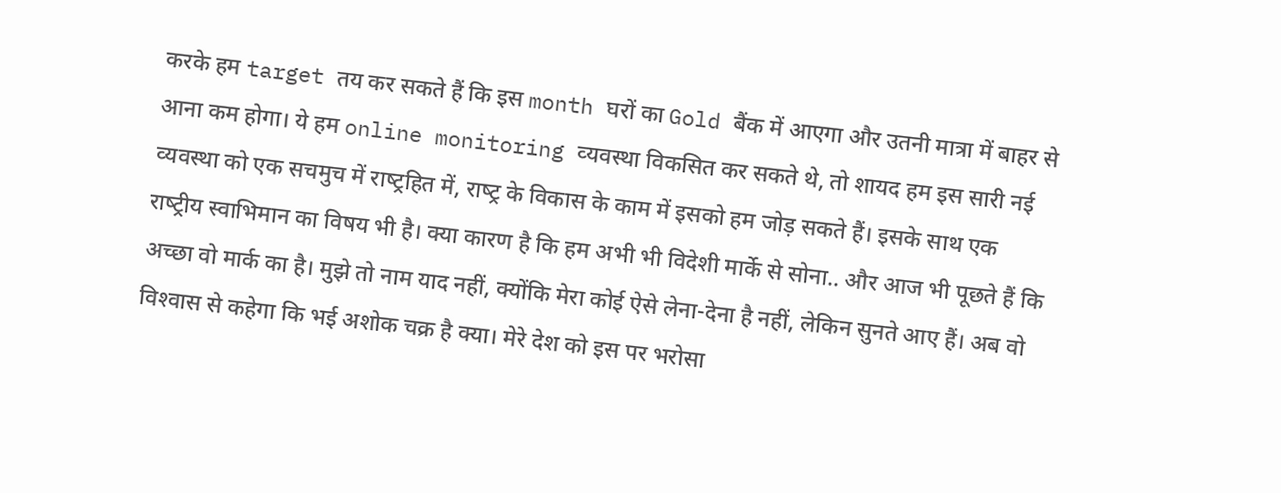करके हम target तय कर सकते हैं कि इस month घरों का Gold बैंक में आएगा और उतनी मात्रा में बाहर से आना कम होगा। ये हम online monitoring व्‍यवस्‍था विकसित कर सकते थे, तो शायद हम इस सारी नई व्‍यवस्‍था को एक सचमुच में राष्‍ट्रहित में, राष्‍ट्र के‍ विकास के काम में इसको हम जोड़ सकते हैं। इसके साथ एक राष्‍ट्रीय स्‍वाभिमान का विषय भी है। क्‍या कारण है कि हम अभी भी विदेशी मार्के से सोना.. और आज भी पूछते हैं कि अच्‍छा वो मार्क का है। मुझे तो नाम याद नहीं, क्‍योंकि मेरा कोई ऐसे लेना-देना है नहीं, लेकिन सुनते आए हैं। अब वो विश्‍वास से कहेगा कि भई अशोक चक्र है क्‍या। मेरे देश को इस पर भरोसा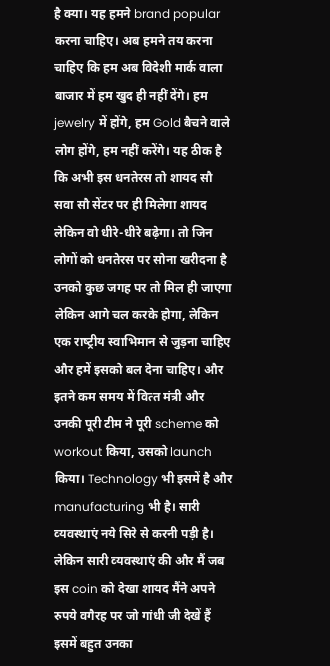है क्‍या। यह हमने brand popular करना चाहिए। अब हमने तय करना चाहिए कि हम अब विदेशी मार्क वाला बाजार में हम खुद ही नहीं देंगे। हम jewelry में होंगे, हम Gold बैचने वाले लोग होंगे, हम नहीं करेंगे। यह ठीक है कि अभी इस धनतेरस तो शायद सौ सवा सौ सेंटर पर ही मिलेगा शायद लेकिन वो धीरे-धीरे बढ़ेगा। तो जिन लोगों को धनतेरस पर सोना खरीदना है उनको कुछ जगह पर तो मिल ही जाएगा लेकिन आगे चल करके होगा, लेकिन एक राष्‍ट्रीय स्‍वाभिमान से जुड़ना चाहिए और हमें इसको बल देना चाहिए। और इतने कम समय में वित्‍त मंत्री और उनकी पूरी टीम ने पूरी scheme को workout किया, उसको launch किया। Technology भी इसमें है और manufacturing भी है। सारी व्‍यवस्‍थाएं नये सिरे से करनी पड़ी है। लेकिन सारी व्‍यवस्‍थाएं की और मैं जब इस coin को देखा शायद मैंने अपने रुपये वगैरह पर जो गांधी जी देखें हैं इसमें बहुत उनका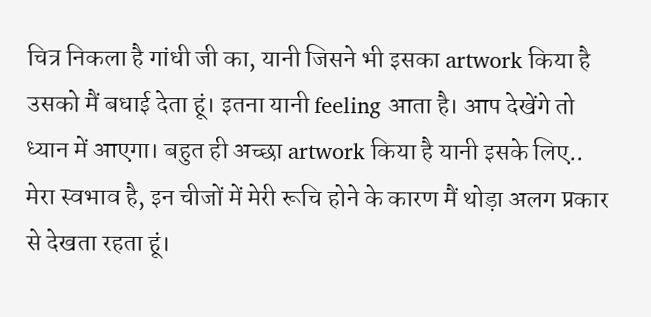चित्र निकला है गांधी जी का, यानी जिसने भी इसका artwork किया है उसको मैं बधाई देता हूं। इतना यानी feeling आता है। आप देखेंगे तो ध्‍यान में आएगा। बहुत ही अच्‍छा artwork किया है यानी इसके लिए.. मेरा स्‍वभाव है, इन चीजों में मेरी रूचि होने के कारण मैं थोड़ा अलग प्रकार से देखता रहता हूं।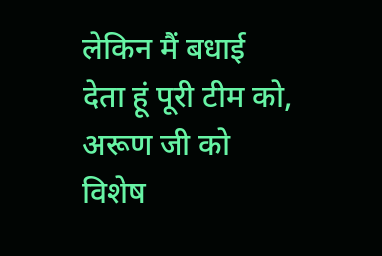लेकिन मैं बधाई देता हूं पूरी टीम को, अरूण जी को विशेष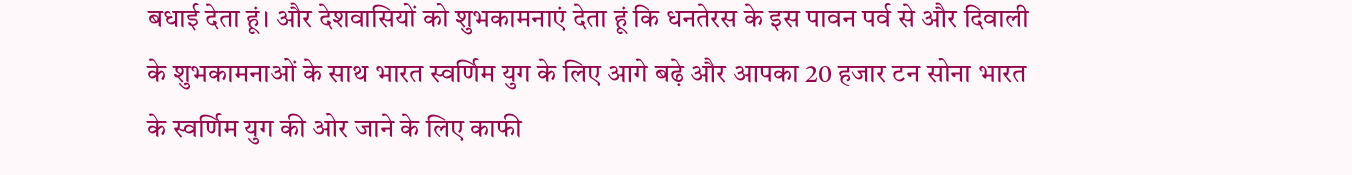बधाई देता हूं। और देशवासियों को शुभकामनाएं देता हूं कि धनतेरस के इस पावन पर्व से और दिवाली के शुभकामनाओं के साथ भारत स्‍वर्णिम युग के लिए आगे बढ़े और आपका 20 हजार टन सोना भारत के स्‍वर्णिम युग की ओर जाने के लिए काफी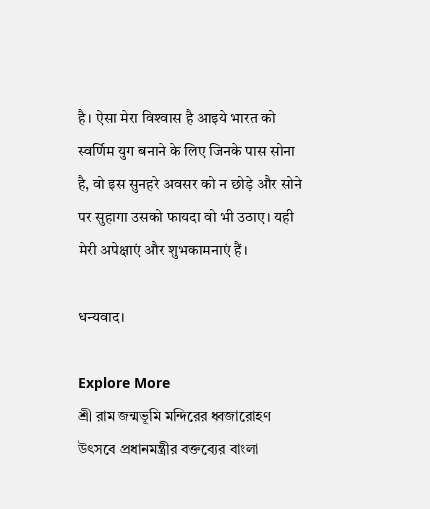है। ऐसा मेरा विश्‍वास है आइये भारत को स्‍वर्णिम युग बनाने के लिए जिनके पास सोना है, वो इस सुनहरे अवसर को न छोड़े और सोने पर सुहागा उसको फायदा वो भी उठाए। यही मेरी अपेक्षाएं और शुभकामनाएं हैं।

धन्‍यवाद।

Explore More
শ্রী রাম জন্মভূমি মন্দিরের ধ্বজারোহণ উৎসবে প্রধানমন্ত্রীর বক্তব্যের বাংলা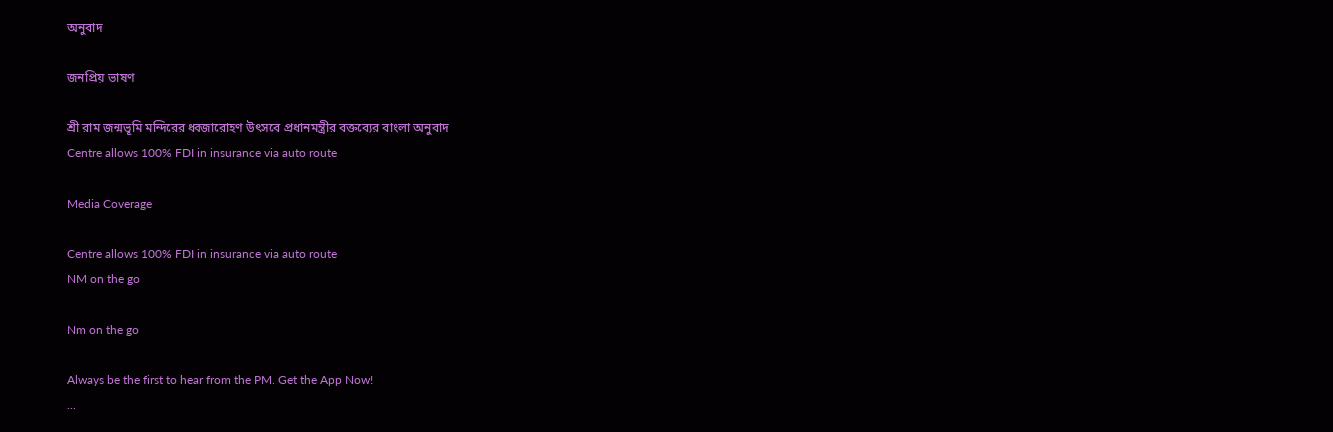অনুবাদ

জনপ্রিয় ভাষণ

শ্রী রাম জন্মভূমি মন্দিরের ধ্বজারোহণ উৎসবে প্রধানমন্ত্রীর বক্তব্যের বাংলা অনুবাদ
Centre allows 100% FDI in insurance via auto route

Media Coverage

Centre allows 100% FDI in insurance via auto route
NM on the go

Nm on the go

Always be the first to hear from the PM. Get the App Now!
...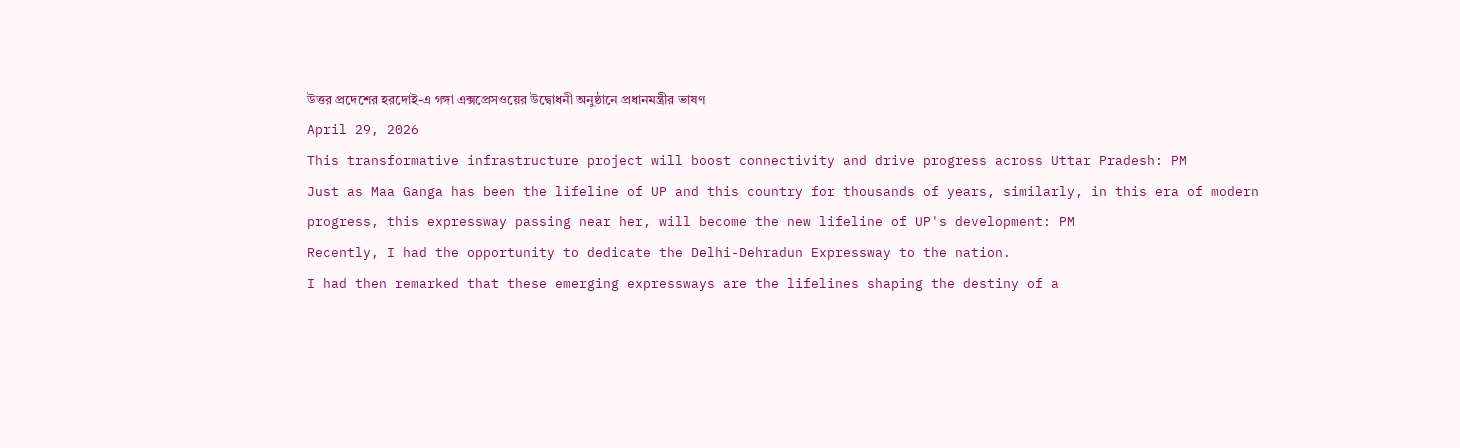উত্তর প্রদেশের হরদোই-এ গঙ্গা এক্সপ্রেসওয়ের উদ্বোধনী অনুষ্ঠানে প্রধানমন্ত্রীর ভাষণ
April 29, 2026
This transformative infrastructure project will boost connectivity and drive progress across Uttar Pradesh: PM
Just as Maa Ganga has been the lifeline of UP and this country for thousands of years, similarly, in this era of modern progress, this expressway passing near her, will become the new lifeline of UP's development: PM
Recently, I had the opportunity to dedicate the Delhi-Dehradun Expressway to the nation.
I had then remarked that these emerging expressways are the lifelines shaping the destiny of a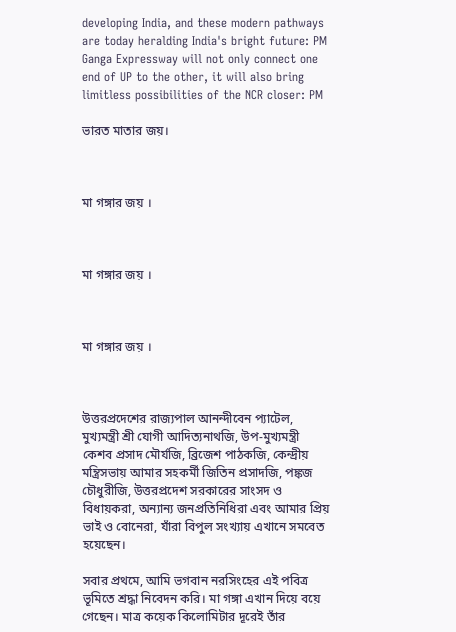developing India, and these modern pathways are today heralding India's bright future: PM
Ganga Expressway will not only connect one end of UP to the other, it will also bring limitless possibilities of the NCR closer: PM

ভারত মাতার জয়।



মা গঙ্গার জয় ।



মা গঙ্গার জয় ।



মা গঙ্গার জয় ।



উত্তরপ্রদেশের রাজ্যপাল আনন্দীবেন প্যাটেল, মুখ্যমন্ত্রী শ্রী যোগী আদিত্যনাথজি, উপ-মুখ্যমন্ত্রী কেশব প্রসাদ মৌর্যজি, ব্রিজেশ পাঠকজি, কেন্দ্রীয় মন্ত্রিসভায় আমার সহকর্মী জিতিন প্রসাদজি, পঙ্কজ চৌধুরীজি, উত্তরপ্রদেশ সরকারের সাংসদ ও বিধায়করা, অন্যান্য জনপ্রতিনিধিরা এবং আমার প্রিয় ভাই ও বোনেরা, যাঁরা বিপুল সংখ্যায় এখানে সমবেত হয়েছেন।

সবার প্রথমে, আমি ভগবান নরসিংহের এই পবিত্র ভূমিতে শ্রদ্ধা নিবেদন করি। মা গঙ্গা এখান দিয়ে বয়ে গেছেন। মাত্র কয়েক কিলোমিটার দূরেই তাঁর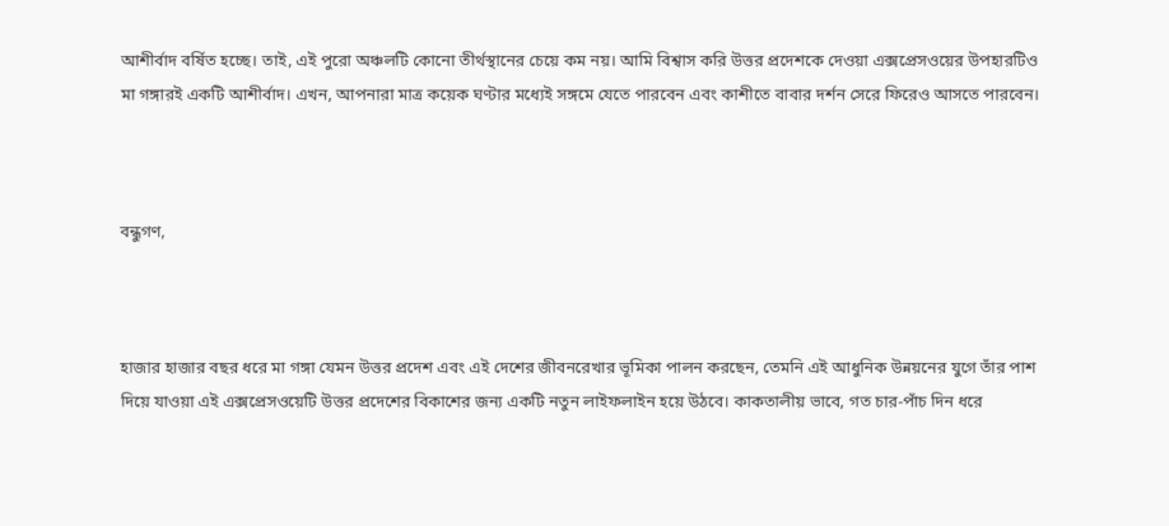আশীর্বাদ বর্ষিত হচ্ছে। তাই, এই পুরো অঞ্চলটি কোনো তীর্থস্থানের চেয়ে কম নয়। আমি বিশ্বাস করি উত্তর প্রদেশকে দেওয়া এক্সপ্রেসওয়ের উপহারটিও মা গঙ্গারই একটি আশীর্বাদ। এখন, আপনারা মাত্র কয়েক ঘণ্টার মধ্যেই সঙ্গমে যেতে পারবেন এবং কাশীতে বাবার দর্শন সেরে ফিরেও আসতে পারবেন।



বন্ধুগণ,



হাজার হাজার বছর ধরে মা গঙ্গা যেমন উত্তর প্রদেশ এবং এই দেশের জীবনরেখার ভূমিকা পালন করছেন, তেমনি এই আধুনিক উন্নয়নের যুগে তাঁর পাশ দিয়ে যাওয়া এই এক্সপ্রেসওয়েটি উত্তর প্রদেশের বিকাশের জন্য একটি নতুন লাইফলাইন হয়ে উঠবে। কাকতালীয় ভাবে, গত চার-পাঁচ দিন ধরে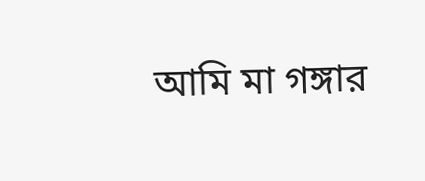আমি মা গঙ্গার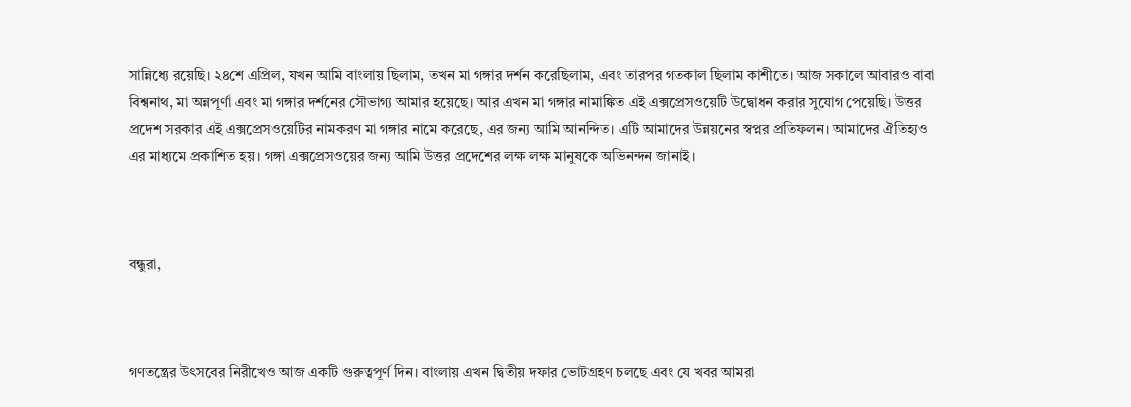সান্নিধ্যে রয়েছি। ২৪শে এপ্রিল, যখন আমি বাংলায় ছিলাম, তখন মা গঙ্গার দর্শন করেছিলাম, এবং তারপর গতকাল ছিলাম কাশীতে। আজ সকালে আবারও বাবা বিশ্বনাথ, মা অন্নপূর্ণা এবং মা গঙ্গার দর্শনের সৌভাগ্য আমার হয়েছে। আর এখন মা গঙ্গার নামাঙ্কিত এই এক্সপ্রেসওয়েটি উদ্বোধন করার সুযোগ পেয়েছি। উত্তর প্রদেশ সরকার এই এক্সপ্রেসওয়েটির নামকরণ মা গঙ্গার নামে করেছে, এর জন্য আমি আনন্দিত। এটি আমাদের উন্নয়নের স্বপ্নর প্রতিফলন। আমাদের ঐতিহ্যও এর মাধ্যমে প্রকাশিত হয়। গঙ্গা এক্সপ্রেসওয়ের জন্য আমি উত্তর প্রদেশের লক্ষ লক্ষ মানুষকে অভিনন্দন জানাই।



বন্ধুরা,



গণতন্ত্রের উৎসবের নিরীখেও আজ একটি গুরুত্বপূর্ণ দিন। বাংলায় এখন দ্বিতীয় দফার ভোটগ্রহণ চলছে এবং যে খবর আমরা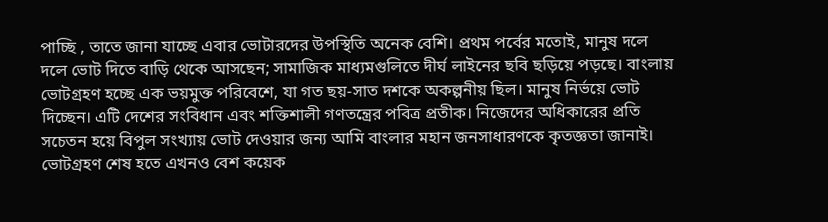পাচ্ছি , তাতে জানা যাচ্ছে এবার ভোটারদের উপস্থিতি অনেক বেশি। প্রথম পর্বের মতোই, মানুষ দলে দলে ভোট দিতে বাড়ি থেকে আসছেন; সামাজিক মাধ্যমগুলিতে দীর্ঘ লাইনের ছবি ছড়িয়ে পড়ছে। বাংলায় ভোটগ্রহণ হচ্ছে এক ভয়মুক্ত পরিবেশে, যা গত ছয়-সাত দশকে অকল্পনীয় ছিল। মানুষ নির্ভয়ে ভোট দিচ্ছেন। এটি দেশের সংবিধান এবং শক্তিশালী গণতন্ত্রের পবিত্র প্রতীক। নিজেদের অধিকারের প্রতি সচেতন হয়ে বিপুল সংখ্যায় ভোট দেওয়ার জন্য আমি বাংলার মহান জনসাধারণকে কৃতজ্ঞতা জানাই। ভোটগ্রহণ শেষ হতে এখনও বেশ কয়েক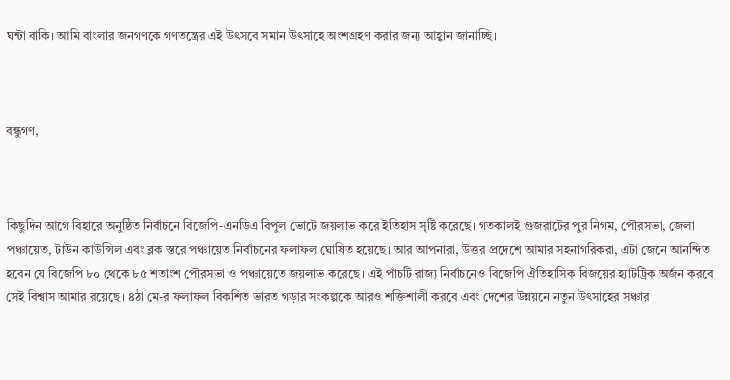ঘন্টা বাকি। আমি বাংলার জনগণকে গণতন্ত্রের এই উৎসবে সমান উৎসাহে অংশগ্রহণ করার জন্য আহ্বান জানাচ্ছি।



বন্ধুগণ,



কিছুদিন আগে বিহারে অনুষ্ঠিত নির্বাচনে বিজেপি-এনডিএ বিপুল ভোটে জয়লাভ করে ইতিহাস সৃষ্টি করেছে। গতকালই গুজরাটের পুর নিগম, পৌরসভা, জেলা পঞ্চায়েত, টাউন কাউন্সিল এবং ব্লক স্তরে পঞ্চায়েত নির্বাচনের ফলাফল ঘোষিত হয়েছে। আর আপনারা, উত্তর প্রদেশে আমার সহনাগরিকরা, এটা জেনে আনন্দিত হবেন যে বিজেপি ৮০ থেকে ৮৫ শতাংশ পৌরসভা ও পঞ্চায়েতে জয়লাভ করেছে। এই পাঁচটি রাজ্য নির্বাচনেও বিজেপি ঐতিহাসিক বিজয়ের হ্যাটট্রিক অর্জন করবে সেই বিশ্বাস আমার রয়েছে। ৪ঠা মে-র ফলাফল বিকশিত ভারত গড়ার সংকল্পকে আরও শক্তিশালী করবে এবং দেশের উন্নয়নে নতুন উৎসাহের সঞ্চার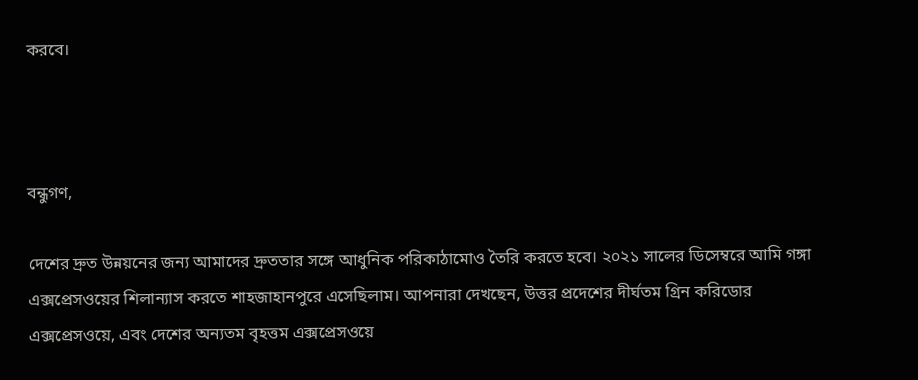করবে।



বন্ধুগণ,

দেশের দ্রুত উন্নয়নের জন্য আমাদের দ্রুততার সঙ্গে আধুনিক পরিকাঠামোও তৈরি করতে হবে। ২০২১ সালের ডিসেম্বরে আমি গঙ্গা এক্সপ্রেসওয়ের শিলান্যাস করতে শাহজাহানপুরে এসেছিলাম। আপনারা দেখছেন, উত্তর প্রদেশের দীর্ঘতম গ্রিন করিডোর এক্সপ্রেসওয়ে, এবং দেশের অন্যতম বৃহত্তম এক্সপ্রেসওয়ে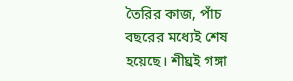তৈরির কাজ, পাঁচ বছরের মধ্যেই শেষ হয়েছে। শীঘ্রই গঙ্গা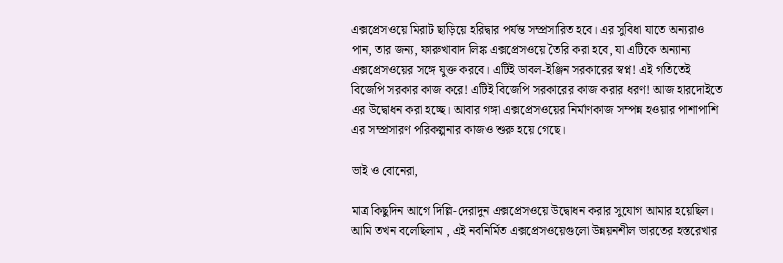এক্সপ্রেসওয়ে মিরাট ছাড়িয়ে হরিদ্বার পর্যন্ত সম্প্রসারিত হবে। এর সুবিধা যাতে অন্যরাও পান, তার জন্য, ফারুখাবাদ লিঙ্ক এক্সপ্রেসওয়ে তৈরি করা হবে, যা এটিকে অন্যান্য এক্সপ্রেসওয়ের সঙ্গে যুক্ত করবে। এটিই ডাবল-ইঞ্জিন সরকারের স্বপ্ন! এই গতিতেই বিজেপি সরকার কাজ করে! এটিই বিজেপি সরকারের কাজ করার ধরণ! আজ হারদোইতে এর উদ্বোধন করা হচ্ছে। আবার গঙ্গা এক্সপ্রেসওয়ের নির্মাণকাজ সম্পন্ন হওয়ার পাশাপাশি এর সম্প্রসারণ পরিকল্পনার কাজও শুরু হয়ে গেছে।

ভাই ও বোনেরা,

মাত্র কিছুদিন আগে দিল্লি-দেরাদুন এক্সপ্রেসওয়ে উদ্বোধন করার সুযোগ আমার হয়েছিল। আমি তখন বলেছিলাম , এই নবনির্মিত এক্সপ্রেসওয়েগুলো উন্নয়নশীল ভারতের হস্তরেখার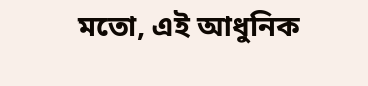মতো, এই আধুনিক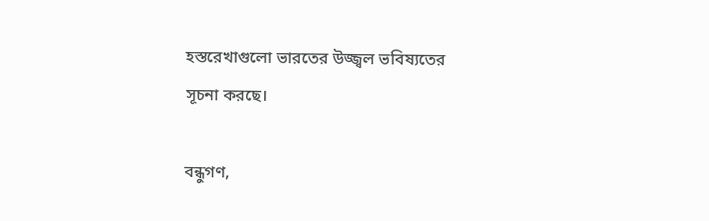হস্তরেখাগুলো ভারতের উজ্জ্বল ভবিষ্যতের সূচনা করছে।

বন্ধুগণ,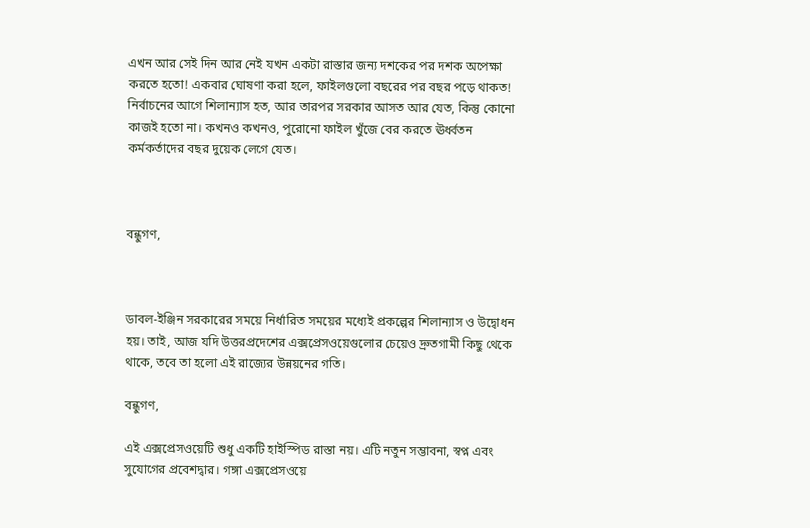এখন আর সেই দিন আর নেই যখন একটা রাস্তার জন্য দশকের পর দশক অপেক্ষা করতে হতো! একবার ঘোষণা করা হলে, ফাইলগুলো বছরের পর বছর পড়ে থাকত! নির্বাচনের আগে শিলান্যাস হত, আর তারপর সরকার আসত আর যেত, কিন্তু কোনো কাজই হতো না। কখনও কখনও, পুরোনো ফাইল খুঁজে বের করতে ঊর্ধ্বতন কর্মকর্তাদের বছর দুয়েক লেগে যেত।



বন্ধুগণ,



ডাবল-ইঞ্জিন সরকারের সময়ে নির্ধারিত সময়ের মধ্যেই প্রকল্পের শিলান্যাস ও উদ্বোধন হয়। তাই, আজ যদি উত্তরপ্রদেশের এক্সপ্রেসওয়েগুলোর চেয়েও দ্রুতগামী কিছু থেকে থাকে, তবে তা হলো এই রাজ্যের উন্নয়নের গতি।

বন্ধুগণ,

এই এক্সপ্রেসওয়েটি শুধু একটি হাইস্পিড রাস্তা নয়। এটি নতুন সম্ভাবনা, স্বপ্ন এবং সুযোগের প্রবেশদ্বার। গঙ্গা এক্সপ্রেসওয়ে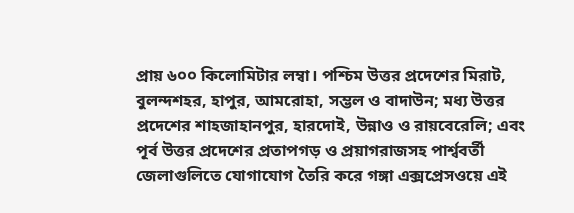প্রায় ৬০০ কিলোমিটার লম্বা। পশ্চিম উত্তর প্রদেশের মিরাট, বুলন্দশহর, হাপুর, আমরোহা, সম্ভল ও বাদাউন; মধ্য উত্তর প্রদেশের শাহজাহানপুর, হারদোই, উন্নাও ও রায়বেরেলি; এবং পূর্ব উত্তর প্রদেশের প্রতাপগড় ও প্রয়াগরাজসহ পার্শ্ববর্তী জেলাগুলিতে যোগাযোগ তৈরি করে গঙ্গা এক্সপ্রেসওয়ে এই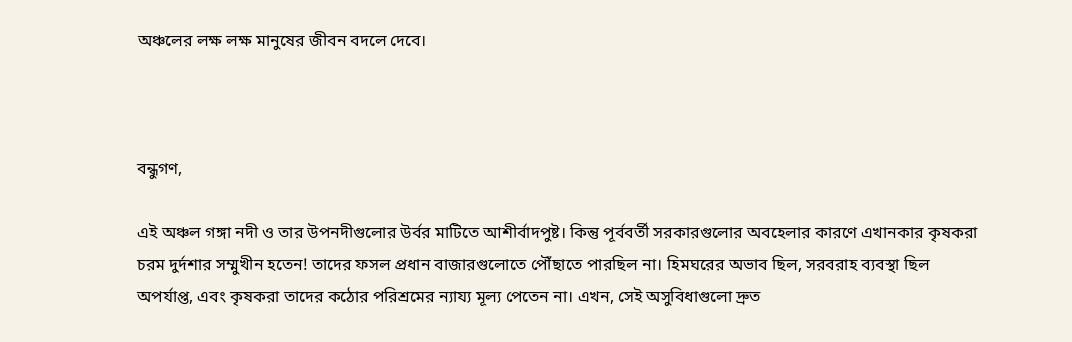অঞ্চলের লক্ষ লক্ষ মানুষের জীবন বদলে দেবে।



বন্ধুগণ,

এই অঞ্চল গঙ্গা নদী ও তার উপনদীগুলোর উর্বর মাটিতে আশীর্বাদপুষ্ট। কিন্তু পূর্ববর্তী সরকারগুলোর অবহেলার কারণে এখানকার কৃষকরা চরম দুর্দশার সম্মুখীন হতেন! তাদের ফসল প্রধান বাজারগুলোতে পৌঁছাতে পারছিল না। হিমঘরের অভাব ছিল, সরবরাহ ব্যবস্থা ছিল অপর্যাপ্ত, এবং কৃষকরা তাদের কঠোর পরিশ্রমের ন্যায্য মূল্য পেতেন না। এখন, সেই অসুবিধাগুলো দ্রুত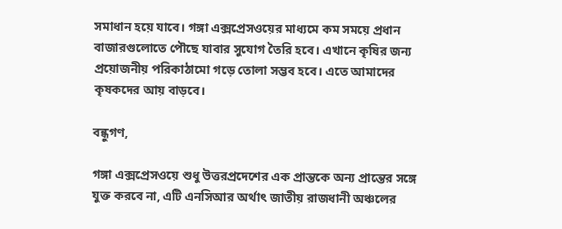সমাধান হয়ে যাবে। গঙ্গা এক্সপ্রেসওয়ের মাধ্যমে কম সময়ে প্রধান বাজারগুলোতে পৌছে যাবার সুযোগ তৈরি হবে। এখানে কৃষির জন্য প্রয়োজনীয় পরিকাঠামো গড়ে তোলা সম্ভব হবে। এতে আমাদের কৃষকদের আয় বাড়বে।

বন্ধুগণ,

গঙ্গা এক্সপ্রেসওয়ে শুধু উত্তরপ্রদেশের এক প্রান্তকে অন্য প্রান্তের সঙ্গে যুক্ত করবে না, এটি এনসিআর অর্থাৎ জাতীয় রাজধানী অঞ্চলের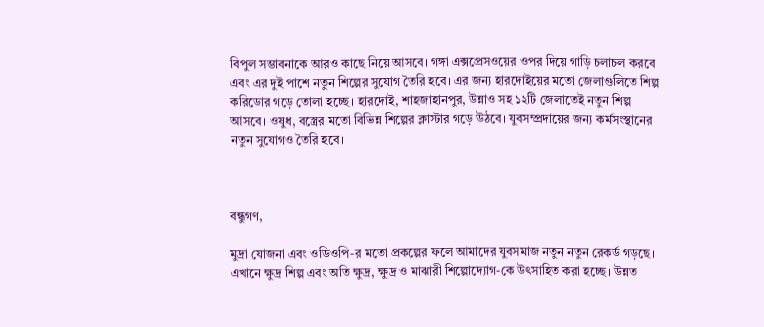বিপুল সম্ভাবনাকে আরও কাছে নিয়ে আসবে। গঙ্গা এক্সপ্রেসওয়ের ওপর দিয়ে গাড়ি চলাচল করবে এবং এর দুই পাশে নতুন শিল্পের সুযোগ তৈরি হবে। এর জন্য হারদোইয়ের মতো জেলাগুলিতে শিল্প করিডোর গড়ে তোলা হচ্ছে। হারদোই, শাহজাহানপুর, উন্নাও সহ ১২টি জেলাতেই নতুন শিল্প আসবে। ওষুধ, বস্ত্রের মতো বিভিন্ন শিল্পের ক্লাস্টার গড়ে উঠবে। যুবসম্প্রদায়ের জন্য কর্মসংস্থানের নতুন সুযোগও তৈরি হবে।



বন্ধুগণ,

মুদ্রা যোজনা এবং ওডিওপি-র মতো প্রকল্পের ফলে আমাদের যুবসমাজ নতুন নতুন রেকর্ড গড়ছে। এখানে ক্ষুদ্র শিল্প এবং অতি ক্ষুদ্র, ক্ষুদ্র ও মাঝারী শিল্পোদ্যোগ-কে উৎসাহিত করা হচ্ছে। উন্নত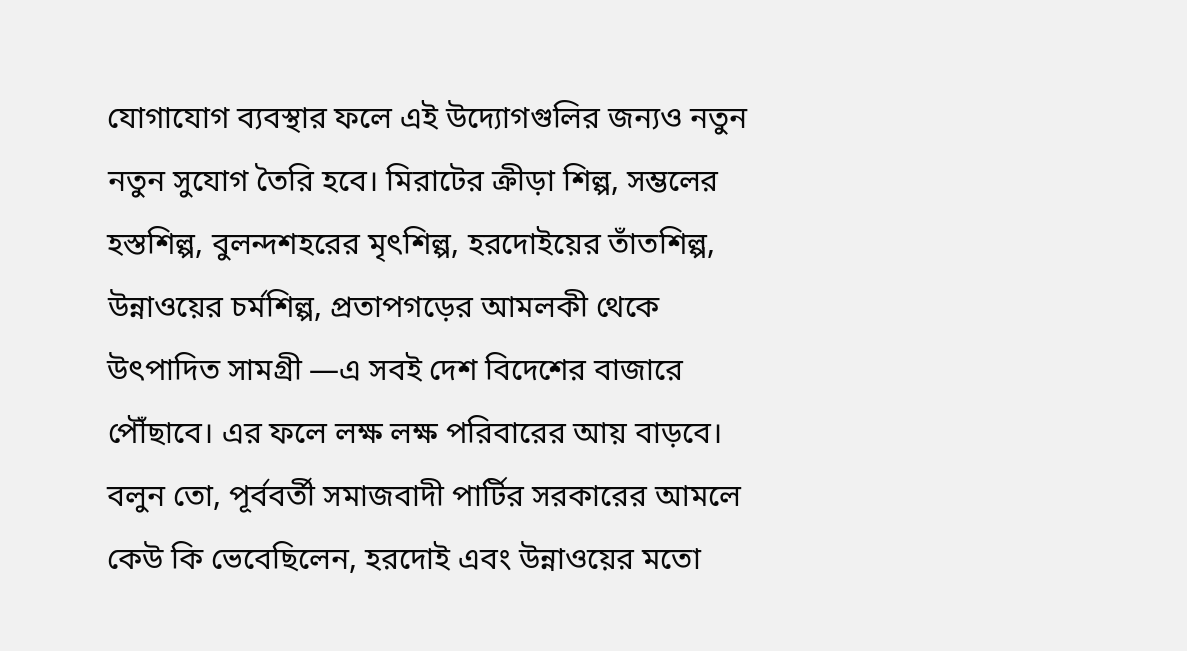যোগাযোগ ব্যবস্থার ফলে এই উদ্যোগগুলির জন্যও নতুন নতুন সুযোগ তৈরি হবে। মিরাটের ক্রীড়া শিল্প, সম্ভলের হস্তশিল্প, বুলন্দশহরের মৃৎশিল্প, হরদোইয়ের তাঁতশিল্প, উন্নাওয়ের চর্মশিল্প, প্রতাপগড়ের আমলকী থেকে উৎপাদিত সামগ্রী —এ সবই দেশ বিদেশের বাজারে পৌঁছাবে। এর ফলে লক্ষ লক্ষ পরিবারের আয় বাড়বে। বলুন তো, পূর্ববর্তী সমাজবাদী পার্টির সরকারের আমলে কেউ কি ভেবেছিলেন, হরদোই এবং উন্নাওয়ের মতো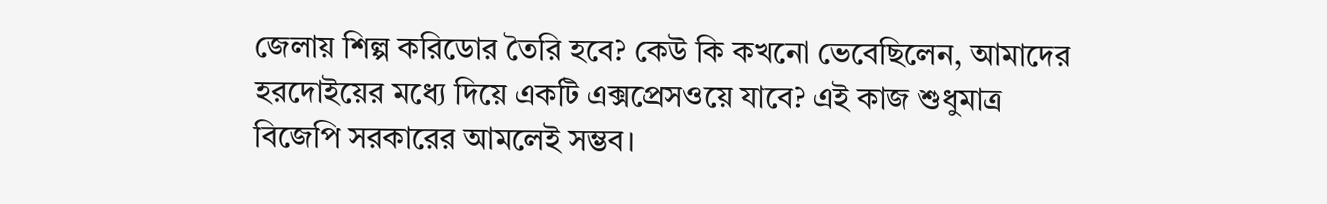জেলায় শিল্প করিডোর তৈরি হবে? কেউ কি কখনো ভেবেছিলেন, আমাদের হরদোইয়ের মধ্যে দিয়ে একটি এক্সপ্রেসওয়ে যাবে? এই কাজ শুধুমাত্র বিজেপি সরকারের আমলেই সম্ভব।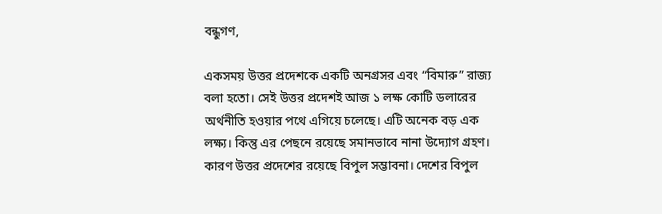বন্ধুগণ,

একসময় উত্তর প্রদেশকে একটি অনগ্রসর এবং “বিমারু” রাজ্য বলা হতো। সেই উত্তর প্রদেশই আজ ১ লক্ষ কোটি ডলারের অর্থনীতি হওয়ার পথে এগিয়ে চলেছে। এটি অনেক বড় এক লক্ষ্য। কিন্তু এর পেছনে রয়েছে সমানভাবে নানা উদ্যোগ গ্রহণ। কারণ উত্তর প্রদেশের রয়েছে বিপুল সম্ভাবনা। দেশের বিপুল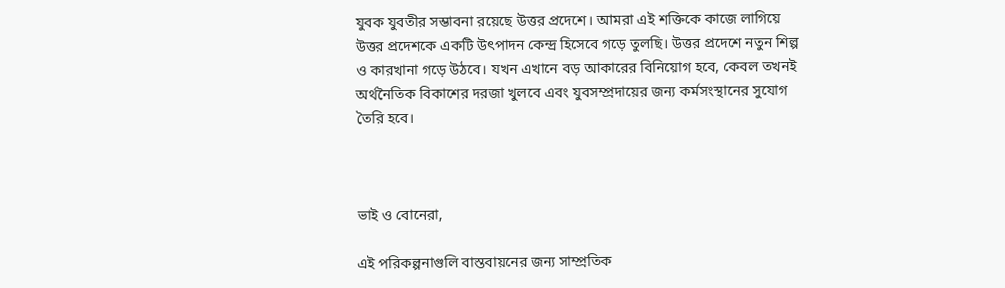যুবক যুবতীর সম্ভাবনা রয়েছে উত্তর প্রদেশে। আমরা এই শক্তিকে কাজে লাগিয়ে উত্তর প্রদেশকে একটি উৎপাদন কেন্দ্র হিসেবে গড়ে তুলছি। উত্তর প্রদেশে নতুন শিল্প ও কারখানা গড়ে উঠবে। যখন এখানে বড় আকারের বিনিয়োগ হবে, কেবল তখনই অর্থনৈতিক বিকাশের দরজা খুলবে এবং যুবসম্প্রদায়ের জন্য কর্মসংস্থানের সুযোগ তৈরি হবে।



ভাই ও বোনেরা,

এই পরিকল্পনাগুলি বাস্তবায়নের জন্য সাম্প্রতিক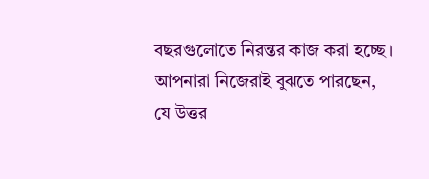বছরগুলোতে নিরন্তর কাজ করা হচ্ছে। আপনারা নিজেরাই বুঝতে পারছেন, যে উত্তর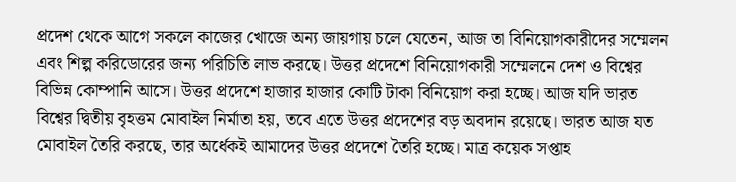প্রদেশ থেকে আগে সকলে কাজের খোজে অন্য জায়গায় চলে যেতেন, আজ তা বিনিয়োগকারীদের সম্মেলন এবং শিল্প করিডোরের জন্য পরিচিতি লাভ করছে। উত্তর প্রদেশে বিনিয়োগকারী সম্মেলনে দেশ ও বিশ্বের বিভিন্ন কোম্পানি আসে। উত্তর প্রদেশে হাজার হাজার কোটি টাকা বিনিয়োগ করা হচ্ছে। আজ যদি ভারত বিশ্বের দ্বিতীয় বৃহত্তম মোবাইল নির্মাতা হয়, তবে এতে উত্তর প্রদেশের বড় অবদান রয়েছে। ভারত আজ যত মোবাইল তৈরি করছে, তার অর্ধেকই আমাদের উত্তর প্রদেশে তৈরি হচ্ছে। মাত্র কয়েক সপ্তাহ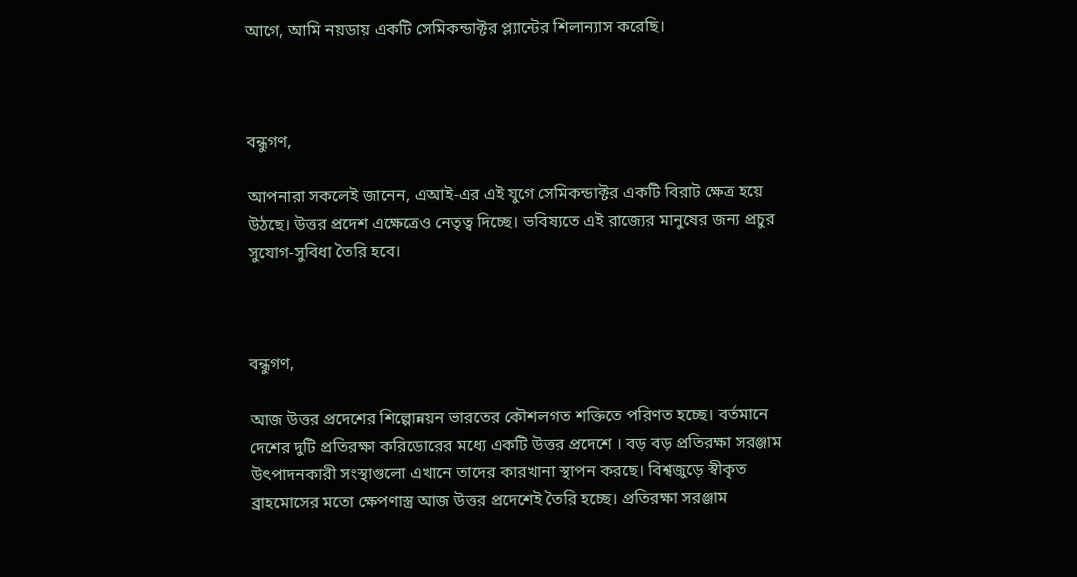আগে, আমি নয়ডায় একটি সেমিকন্ডাক্টর প্ল্যান্টের শিলান্যাস করেছি।



বন্ধুগণ,

আপনারা সকলেই জানেন, এআই-এর এই যুগে সেমিকন্ডাক্টর একটি বিরাট ক্ষেত্র হয়ে উঠছে। উত্তর প্রদেশ এক্ষেত্রেও নেতৃত্ব দিচ্ছে। ভবিষ্যতে এই রাজ্যের মানুষের জন্য প্রচুর সুযোগ-সুবিধা তৈরি হবে।



বন্ধুগণ,

আজ উত্তর প্রদেশের শিল্পোন্নয়ন ভারতের কৌশলগত শক্তিতে পরিণত হচ্ছে। বর্তমানে দেশের দুটি প্রতিরক্ষা করিডোরের মধ্যে একটি উত্তর প্রদেশে । বড় বড় প্রতিরক্ষা সরঞ্জাম উৎপাদনকারী সংস্থাগুলো এখানে তাদের কারখানা স্থাপন করছে। বিশ্বজুড়ে স্বীকৃত ব্রাহমোসের মতো ক্ষেপণাস্ত্র আজ উত্তর প্রদেশেই তৈরি হচ্ছে। প্রতিরক্ষা সরঞ্জাম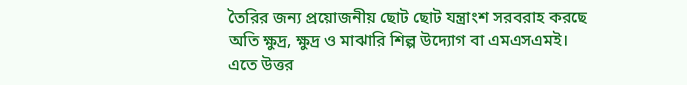তৈরির জন্য প্রয়োজনীয় ছোট ছোট যন্ত্রাংশ সরবরাহ করছে অতি ক্ষুদ্র, ক্ষুদ্র ও মাঝারি শিল্প উদ্যোগ বা এমএসএমই। এতে উত্তর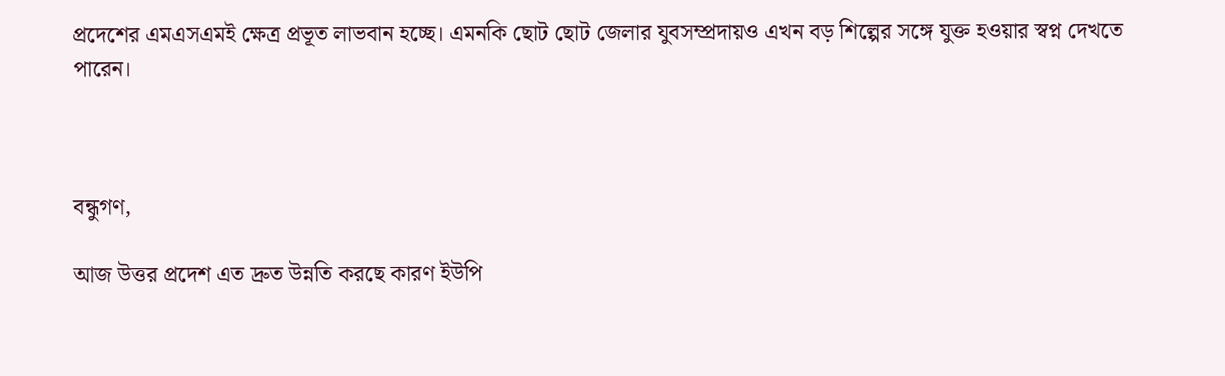প্রদেশের এমএসএমই ক্ষেত্র প্রভূত লাভবান হচ্ছে। এমনকি ছোট ছোট জেলার যুবসম্প্রদায়ও এখন বড় শিল্পের সঙ্গে যুক্ত হওয়ার স্বপ্ন দেখতে পারেন।



বন্ধুগণ,

আজ উত্তর প্রদেশ এত দ্রুত উন্নতি করছে কারণ ইউপি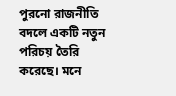পুরনো রাজনীতি বদলে একটি নতুন পরিচয় তৈরি করেছে। মনে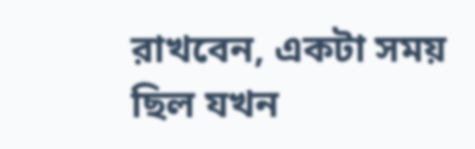রাখবেন, একটা সময় ছিল যখন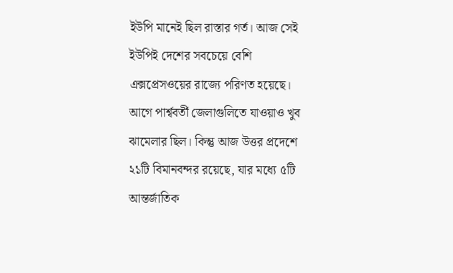ইউপি মানেই ছিল রাস্তার গর্ত। আজ সেই ইউপিই দেশের সবচেয়ে বেশি এক্সপ্রেসওয়ের রাজ্যে পরিণত হয়েছে। আগে পার্শ্ববর্তী জেলাগুলিতে যাওয়াও খুব ঝামেলার ছিল। কিন্তু আজ উত্তর প্রদেশে ২১টি বিমানবন্দর রয়েছে, যার মধ্যে ৫টি আন্তর্জাতিক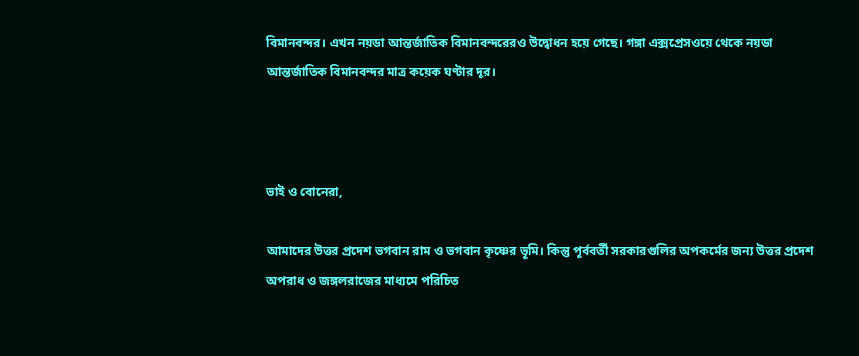বিমানবন্দর। এখন নয়ডা আন্তর্জাতিক বিমানবন্দরেরও উদ্বোধন হয়ে গেছে। গঙ্গা এক্সপ্রেসওয়ে থেকে নয়ডা আন্তর্জাতিক বিমানবন্দর মাত্র কয়েক ঘণ্টার দূর।



ভাই ও বোনেরা,

আমাদের উত্তর প্রদেশ ভগবান রাম ও ভগবান কৃষ্ণের ভূমি। কিন্তু পূর্ববর্তী সরকারগুলির অপকর্মের জন্য উত্তর প্রদেশ অপরাধ ও জঙ্গলরাজের মাধ্যমে পরিচিত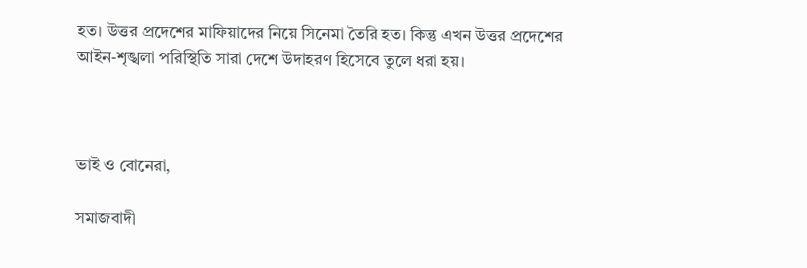হত। উত্তর প্রদেশের মাফিয়াদের নিয়ে সিনেমা তৈরি হত। কিন্তু এখন উত্তর প্রদেশের আইন-শৃঙ্খলা পরিস্থিতি সারা দেশে উদাহরণ হিসেবে তুলে ধরা হয়।



ভাই ও বোনেরা,

সমাজবাদী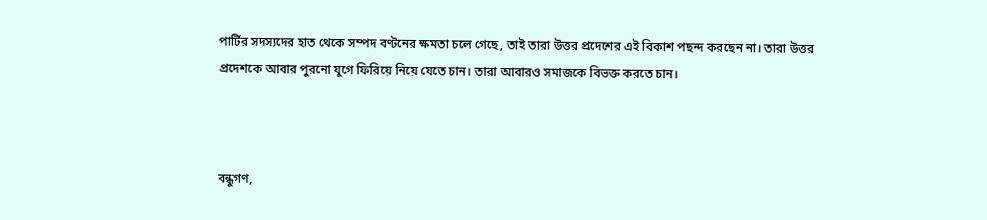পার্টির সদস্যদের হাত থেকে সম্পদ বণ্টনের ক্ষমতা চলে গেছে, তাই তারা উত্তর প্রদেশের এই বিকাশ পছন্দ করছেন না। তারা উত্তর প্রদেশকে আবার পুরনো যুগে ফিরিয়ে নিয়ে যেতে চান। তারা আবারও সমাজকে বিভক্ত করতে চান।



বন্ধুগণ,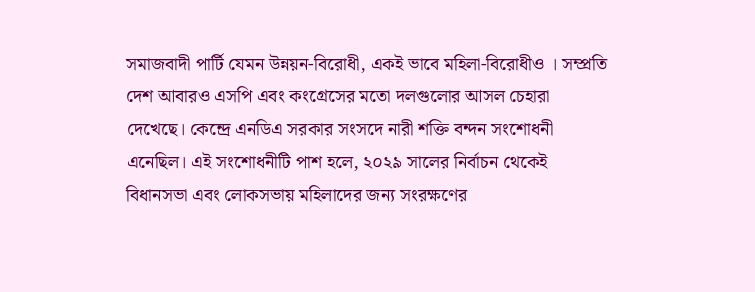সমাজবাদী পার্টি যেমন উন্নয়ন-বিরোধী, একই ভাবে মহিলা-বিরোধীও । সম্প্রতি দেশ আবারও এসপি এবং কংগ্রেসের মতো দলগুলোর আসল চেহারা দেখেছে। কেন্দ্রে এনডিএ সরকার সংসদে নারী শক্তি বন্দন সংশোধনী এনেছিল। এই সংশোধনীটি পাশ হলে, ২০২৯ সালের নির্বাচন থেকেই বিধানসভা এবং লোকসভায় মহিলাদের জন্য সংরক্ষণের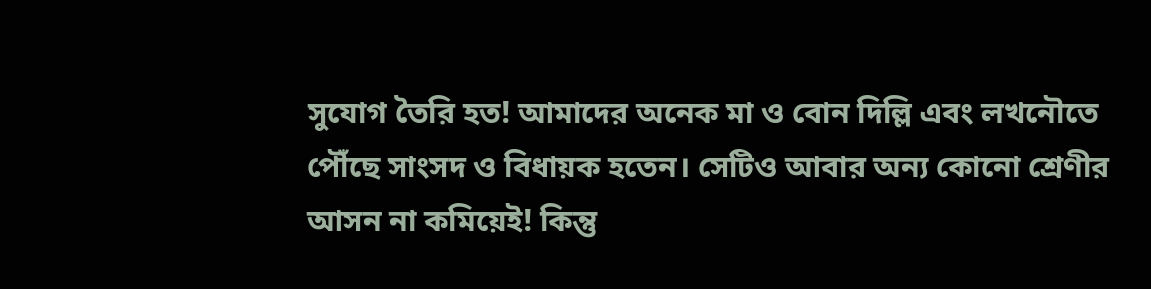সুযোগ তৈরি হত! আমাদের অনেক মা ও বোন দিল্লি এবং লখনৌতে পৌঁছে সাংসদ ও বিধায়ক হতেন। সেটিও আবার অন্য কোনো শ্রেণীর আসন না কমিয়েই! কিন্তু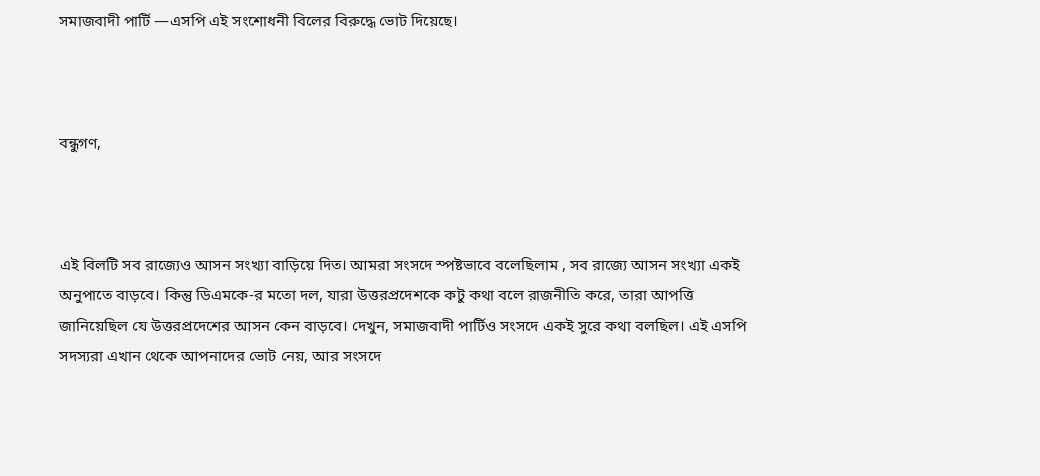সমাজবাদী পার্টি —এসপি এই সংশোধনী বিলের বিরুদ্ধে ভোট দিয়েছে।



বন্ধুগণ,



এই বিলটি সব রাজ্যেও আসন সংখ্যা বাড়িয়ে দিত। আমরা সংসদে স্পষ্টভাবে বলেছিলাম , সব রাজ্যে আসন সংখ্যা একই অনুপাতে বাড়বে। কিন্তু ডিএমকে-র মতো দল, যারা উত্তরপ্রদেশকে কটু কথা বলে রাজনীতি করে, তারা আপত্তি জানিয়েছিল যে উত্তরপ্রদেশের আসন কেন বাড়বে। দেখুন, সমাজবাদী পার্টিও সংসদে একই সুরে কথা বলছিল। এই এসপি সদস্যরা এখান থেকে আপনাদের ভোট নেয়, আর সংসদে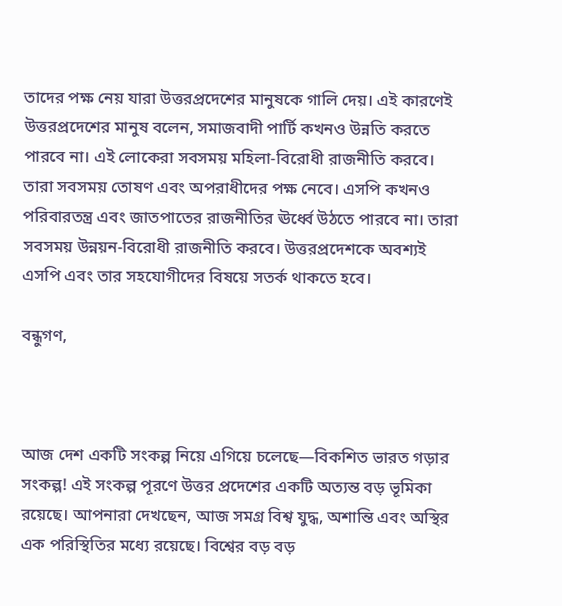তাদের পক্ষ নেয় যারা উত্তরপ্রদেশের মানুষকে গালি দেয়। এই কারণেই উত্তরপ্রদেশের মানুষ বলেন, সমাজবাদী পার্টি কখনও উন্নতি করতে পারবে না। এই লোকেরা সবসময় মহিলা-বিরোধী রাজনীতি করবে। তারা সবসময় তোষণ এবং অপরাধীদের পক্ষ নেবে। এসপি কখনও পরিবারতন্ত্র এবং জাতপাতের রাজনীতির ঊর্ধ্বে উঠতে পারবে না। তারা সবসময় উন্নয়ন-বিরোধী রাজনীতি করবে। উত্তরপ্রদেশকে অবশ্যই এসপি এবং তার সহযোগীদের বিষয়ে সতর্ক থাকতে হবে।

বন্ধুগণ,



আজ দেশ একটি সংকল্প নিয়ে এগিয়ে চলেছে—বিকশিত ভারত গড়ার সংকল্প! এই সংকল্প পূরণে উত্তর প্রদেশের একটি অত্যন্ত বড় ভূমিকা রয়েছে। আপনারা দেখছেন, আজ সমগ্র বিশ্ব যুদ্ধ, অশান্তি এবং অস্থির এক পরিস্থিতির মধ্যে রয়েছে। বিশ্বের বড় বড়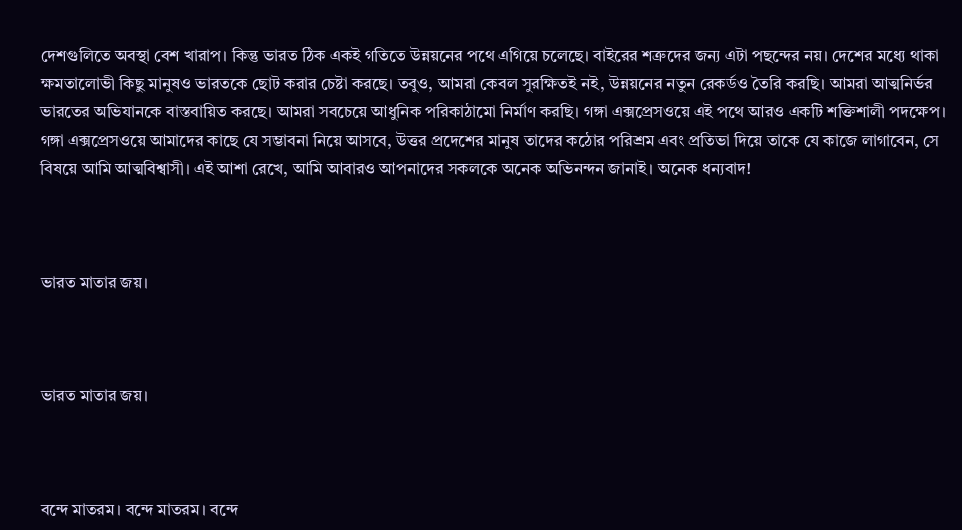দেশগুলিতে অবস্থা বেশ খারাপ। কিন্তু ভারত ঠিক একই গতিতে উন্নয়নের পথে এগিয়ে চলেছে। বাইরের শত্রুদের জন্য এটা পছন্দের নয়। দেশের মধ্যে থাকা ক্ষমতালোভী কিছু মানুষও ভারতকে ছোট করার চেষ্টা করছে। তবুও, আমরা কেবল সুরক্ষিতই নই, উন্নয়নের নতুন রেকর্ডও তৈরি করছি। আমরা আত্মনির্ভর ভারতের অভিযানকে বাস্তবায়িত করছে। আমরা সবচেয়ে আধুনিক পরিকাঠামো নির্মাণ করছি। গঙ্গা এক্সপ্রেসওয়ে এই পথে আরও একটি শক্তিশালী পদক্ষেপ। গঙ্গা এক্সপ্রেসওয়ে আমাদের কাছে যে সম্ভাবনা নিয়ে আসবে, উত্তর প্রদেশের মানুষ তাদের কঠোর পরিশ্রম এবং প্রতিভা দিয়ে তাকে যে কাজে লাগাবেন, সে বিষয়ে আমি আত্মবিশ্বাসী। এই আশা রেখে, আমি আবারও আপনাদের সকলকে অনেক অভিনন্দন জানাই। অনেক ধন্যবাদ!



ভারত মাতার জয়।



ভারত মাতার জয়।



বন্দে মাতরম। বন্দে মাতরম। বন্দে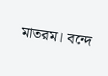মাতরম। বন্দে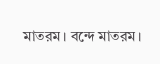মাতরম। বন্দে মাতরম।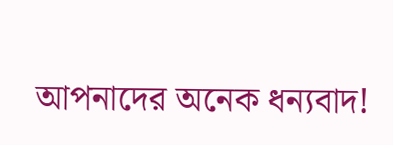আপনাদের অনেক ধন্যবাদ!